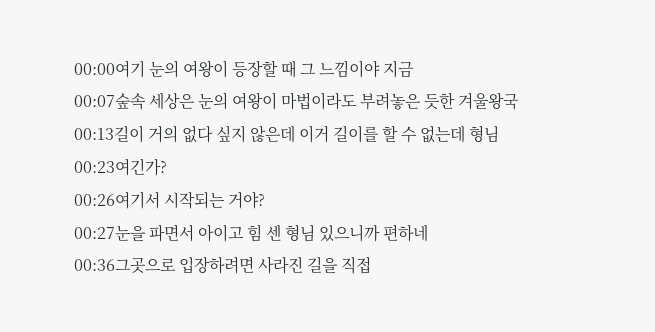00:00여기 눈의 여왕이 등장할 때 그 느낌이야 지금
00:07숲속 세상은 눈의 여왕이 마법이라도 부려놓은 듯한 겨울왕국
00:13길이 거의 없다 싶지 않은데 이거 길이를 할 수 없는데 형님
00:23여긴가?
00:26여기서 시작되는 거야?
00:27눈을 파면서 아이고 힘 센 형님 있으니까 편하네
00:36그곳으로 입장하려면 사라진 길을 직접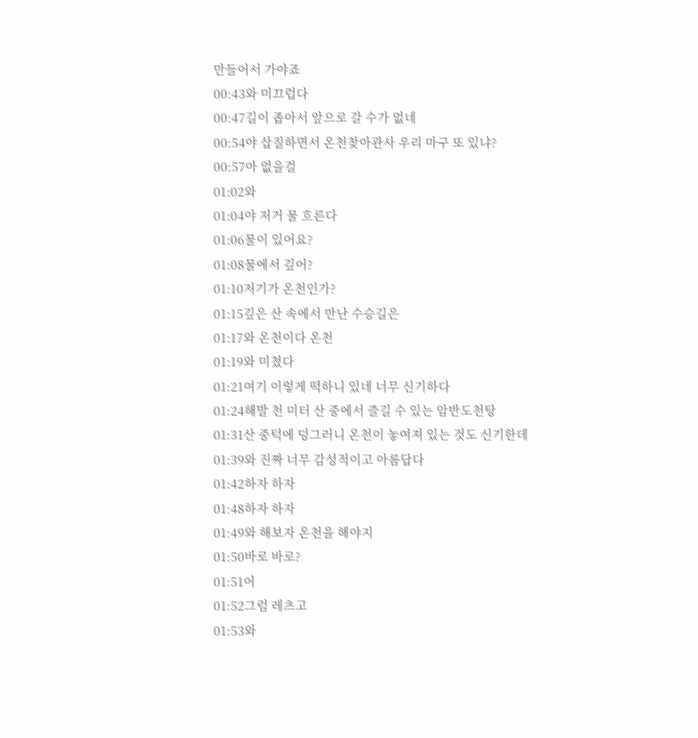만들어서 가야죠
00:43와 미끄럽다
00:47길이 좁아서 앞으로 갈 수가 없네
00:54야 삽질하면서 온천찾아관사 우리 마구 또 있냐?
00:57아 없을걸
01:02와
01:04야 저거 물 흐른다
01:06물이 있어요?
01:08물에서 깊어?
01:10저기가 온천인가?
01:15깊은 산 속에서 만난 수승길은
01:17와 온천이다 온천
01:19와 미쳤다
01:21여기 이렇게 떡하니 있네 너무 신기하다
01:24해발 천 미터 산 중에서 즐길 수 있는 암반도천탕
01:31산 중턱에 덩그러니 온천이 놓여져 있는 것도 신기한데
01:39와 진짜 너무 감성적이고 아름답다
01:42하자 하자
01:48하자 하자
01:49와 해보자 온천을 해야지
01:50바로 바로?
01:51어
01:52그럼 레츠고
01:53와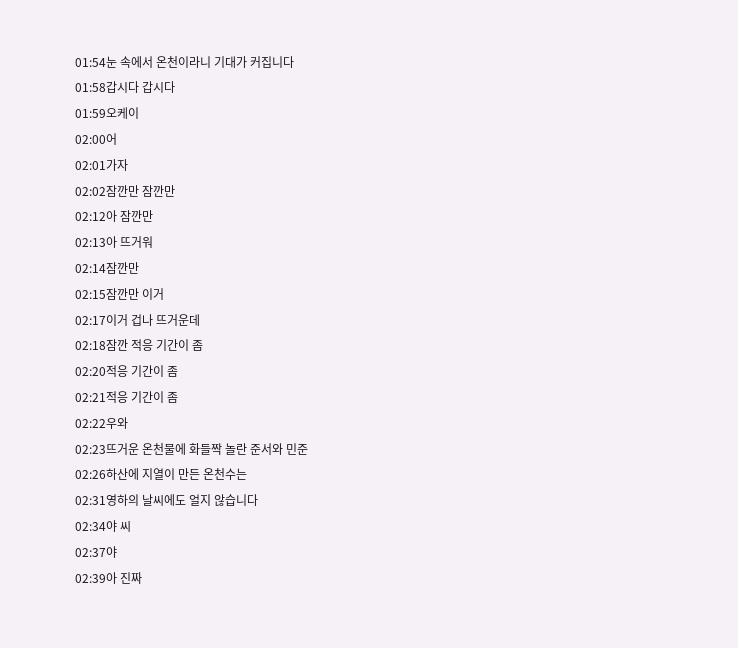01:54눈 속에서 온천이라니 기대가 커집니다
01:58갑시다 갑시다
01:59오케이
02:00어
02:01가자
02:02잠깐만 잠깐만
02:12아 잠깐만
02:13아 뜨거워
02:14잠깐만
02:15잠깐만 이거
02:17이거 겁나 뜨거운데
02:18잠깐 적응 기간이 좀
02:20적응 기간이 좀
02:21적응 기간이 좀
02:22우와
02:23뜨거운 온천물에 화들짝 놀란 준서와 민준
02:26하산에 지열이 만든 온천수는
02:31영하의 날씨에도 얼지 않습니다
02:34야 씨
02:37야
02:39아 진짜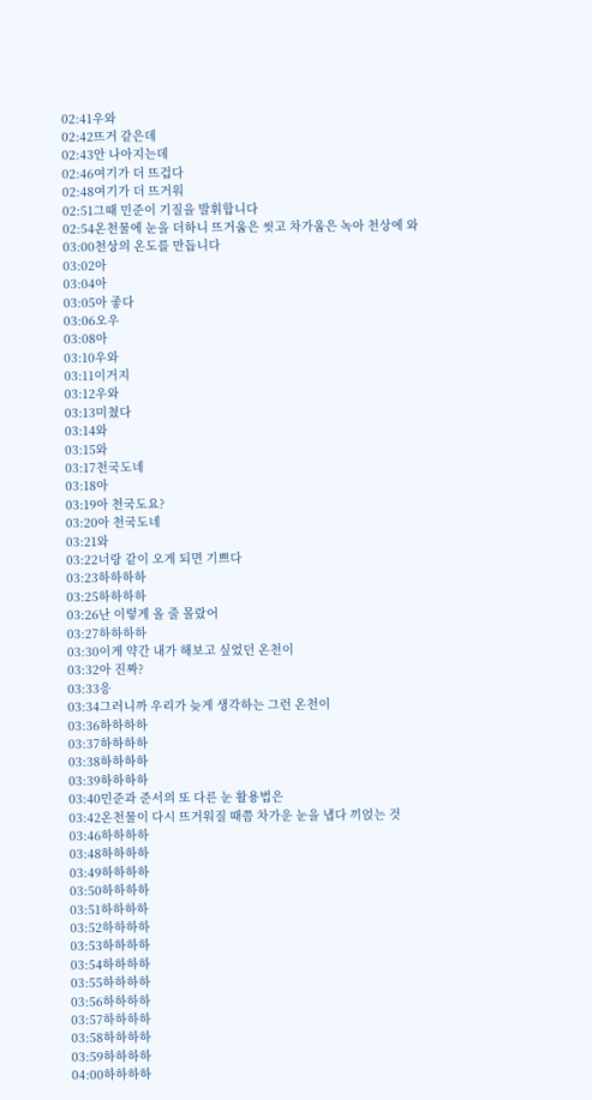02:41우와
02:42뜨거 같은데
02:43안 나아지는데
02:46여기가 더 뜨겁다
02:48여기가 더 뜨거워
02:51그때 민준이 기질을 발휘합니다
02:54온천물에 눈을 더하니 뜨거움은 씻고 차가움은 녹아 천상에 와
03:00천상의 온도를 만듭니다
03:02아
03:04아
03:05아 좋다
03:06오우
03:08아
03:10우와
03:11이거지
03:12우와
03:13미쳤다
03:14와
03:15와
03:17천국도네
03:18아
03:19아 천국도요?
03:20아 천국도네
03:21와
03:22너랑 같이 오게 되면 기쁘다
03:23하하하하
03:25하하하하
03:26난 이렇게 올 줄 몰랐어
03:27하하하하
03:30이게 약간 내가 해보고 싶었던 온천이
03:32아 진짜?
03:33응
03:34그러니까 우리가 늦게 생각하는 그런 온천이
03:36하하하하
03:37하하하하
03:38하하하하
03:39하하하하
03:40민준과 준서의 또 다른 눈 활용법은
03:42온천물이 다시 뜨거워질 때쯤 차가운 눈을 냅다 끼얹는 것
03:46하하하하
03:48하하하하
03:49하하하하
03:50하하하하
03:51하하하하
03:52하하하하
03:53하하하하
03:54하하하하
03:55하하하하
03:56하하하하
03:57하하하하
03:58하하하하
03:59하하하하
04:00하하하하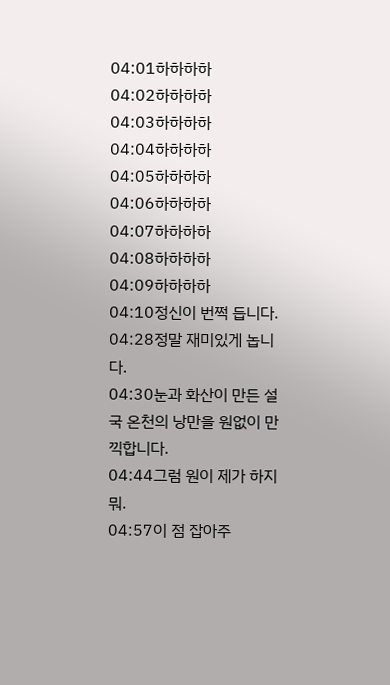04:01하하하하
04:02하하하하
04:03하하하하
04:04하하하하
04:05하하하하
04:06하하하하
04:07하하하하
04:08하하하하
04:09하하하하
04:10정신이 번쩍 듭니다.
04:28정말 재미있게 놉니다.
04:30눈과 화산이 만든 설국 온천의 낭만을 원없이 만끽합니다.
04:44그럼 원이 제가 하지 뭐.
04:57이 점 잡아주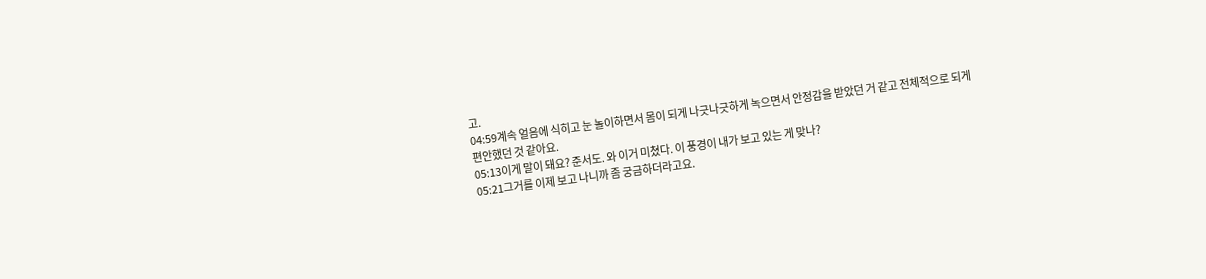고.
04:59계속 얼음에 식히고 눈 놀이하면서 몸이 되게 나긋나긋하게 녹으면서 안정감을 받았던 거 같고 전체적으로 되게 편안했던 것 같아요.
05:13이게 말이 돼요? 준서도. 와 이거 미쳤다. 이 풍경이 내가 보고 있는 게 맞나?
05:21그거를 이제 보고 나니까 좀 궁금하더라고요.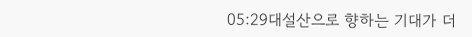05:29대설산으로 향하는 기대가 더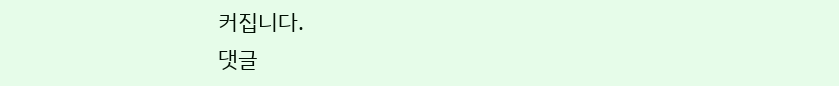커집니다.
댓글